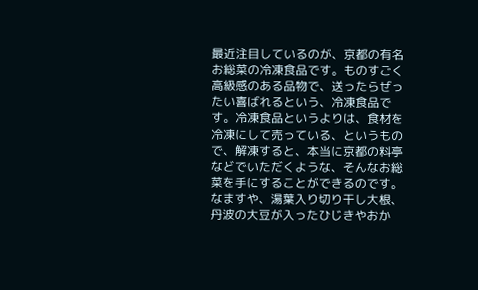最近注目しているのが、京都の有名お総菜の冷凍食品です。ものすごく高級感のある品物で、送ったらぜったい喜ばれるという、冷凍食品です。冷凍食品というよりは、食材を冷凍にして売っている、というもので、解凍すると、本当に京都の料亭などでいただくような、そんなお総菜を手にすることができるのです。
なますや、湯葉入り切り干し大根、丹波の大豆が入ったひじきやおか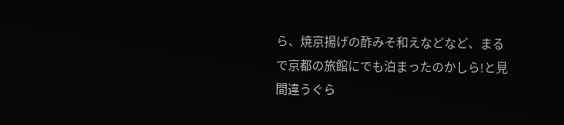ら、焼京揚げの酢みそ和えなどなど、まるで京都の旅館にでも泊まったのかしら!と見間違うぐら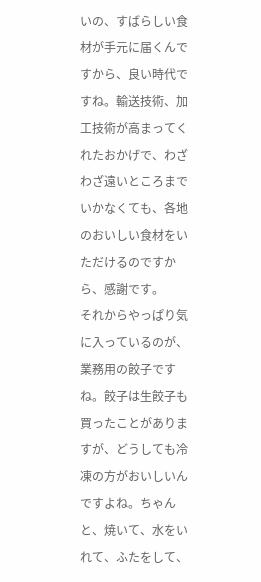いの、すばらしい食材が手元に届くんですから、良い時代ですね。輸送技術、加工技術が高まってくれたおかげで、わざわざ遠いところまでいかなくても、各地のおいしい食材をいただけるのですから、感謝です。
それからやっぱり気に入っているのが、業務用の餃子ですね。餃子は生餃子も買ったことがありますが、どうしても冷凍の方がおいしいんですよね。ちゃんと、焼いて、水をいれて、ふたをして、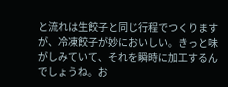と流れは生餃子と同じ行程でつくりますが、冷凍餃子が妙においしい。きっと味がしみていて、それを瞬時に加工するんでしょうね。お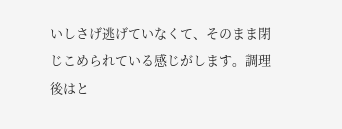いしさげ逃げていなくて、そのまま閉じこめられている感じがします。調理後はと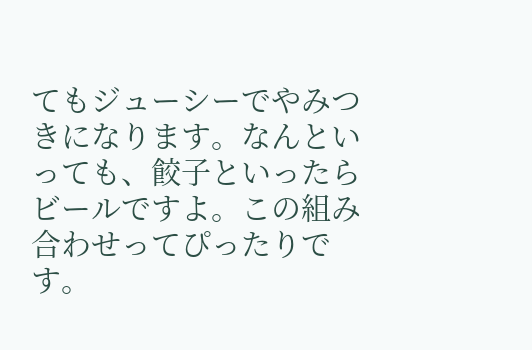てもジューシーでやみつきになります。なんといっても、餃子といったらビールですよ。この組み合わせってぴったりです。